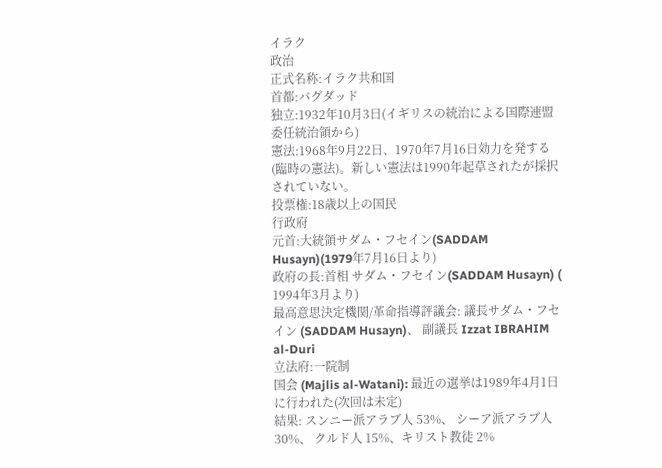イラク
政治
正式名称:イラク共和国
首都:バグダッド
独立:1932年10月3日(イギリスの統治による国際連盟委任統治領から)
憲法:1968年9月22日、1970年7月16日効力を発する(臨時の憲法)。新しい憲法は1990年起草されたが採択されていない。
投票権:18歳以上の国民
行政府
元首:大統領サダム・フセイン(SADDAM Husayn)(1979年7月16日より)
政府の長:首相 サダム・フセイン(SADDAM Husayn) ( 1994年3月より)
最高意思決定機関/革命指導評議会: 議長サダム・フセイン (SADDAM Husayn)、 副議長 Izzat IBRAHIM al-Duri
立法府:一院制
国会 (Majlis al-Watani): 最近の選挙は1989年4月1日に行われた(次回は未定)
結果: スンニー派アラブ人 53%、 シーア派アラブ人 30%、 クルド人 15%、キリスト教徒 2%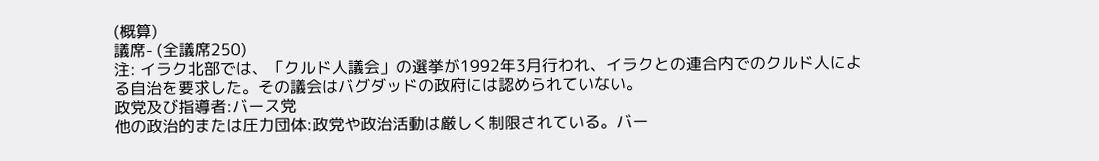(概算)
議席- (全議席250)
注: イラク北部では、「クルド人議会」の選挙が1992年3月行われ、イラクとの連合内でのクルド人による自治を要求した。その議会はバグダッドの政府には認められていない。
政党及び指導者:バース党
他の政治的または圧力団体:政党や政治活動は厳しく制限されている。バー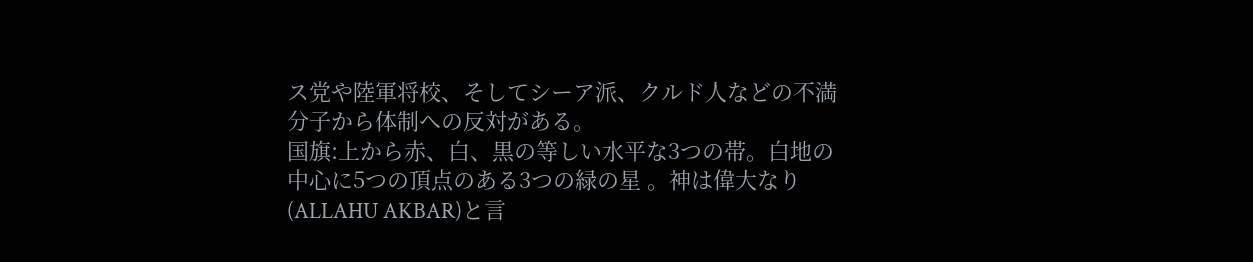ス党や陸軍将校、そしてシーア派、クルド人などの不満分子から体制への反対がある。
国旗:上から赤、白、黒の等しい水平な3つの帯。白地の中心に5つの頂点のある3つの緑の星 。神は偉大なり(ALLAHU AKBAR)と言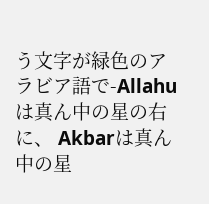う文字が緑色のアラビア語で-Allahuは真ん中の星の右に、 Akbarは真ん中の星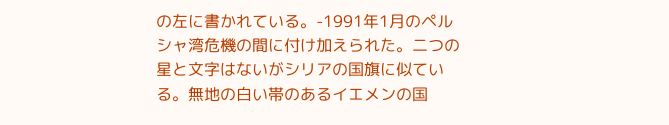の左に書かれている。-1991年1月のペルシャ湾危機の間に付け加えられた。二つの星と文字はないがシリアの国旗に似ている。無地の白い帯のあるイエメンの国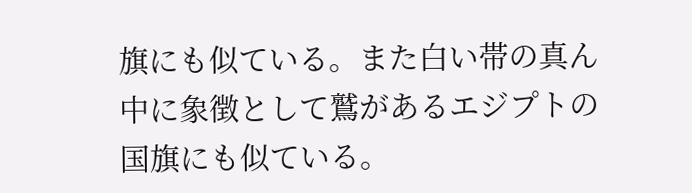旗にも似ている。また白い帯の真ん中に象徴として鷲があるエジプトの国旗にも似ている。